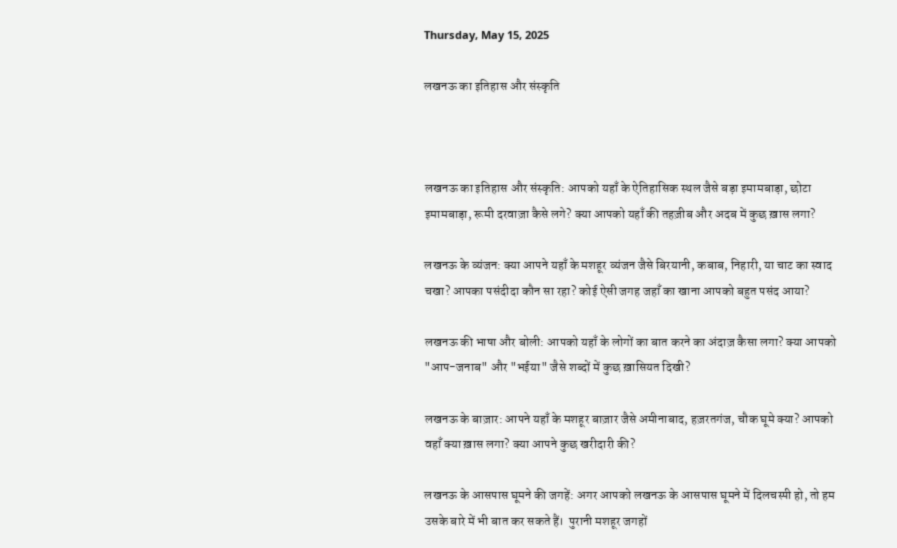Thursday, May 15, 2025

लखनऊ का इतिहास और संस्कृति



लखनऊ का इतिहास और संस्कृति: आपको यहाँ के ऐतिहासिक स्थल जैसे बड़ा इमामबाड़ा, छोटा इमामबाड़ा, रूमी दरवाज़ा कैसे लगे? क्या आपको यहाँ की तहज़ीब और अदब में कुछ ख़ास लगा?

लखनऊ के व्यंजन: क्या आपने यहाँ के मशहूर व्यंजन जैसे बिरयानी, कबाब, निहारी, या चाट का स्वाद चखा? आपका पसंदीदा कौन सा रहा? कोई ऐसी जगह जहाँ का खाना आपको बहुत पसंद आया?

लखनऊ की भाषा और बोली: आपको यहाँ के लोगों का बात करने का अंदाज़ कैसा लगा? क्या आपको "आप-जनाब" और "भईया" जैसे शब्दों में कुछ ख़ासियत दिखी?

लखनऊ के बाज़ार: आपने यहाँ के मशहूर बाज़ार जैसे अमीनाबाद, हज़रतगंज, चौक घूमे क्या? आपको वहाँ क्या ख़ास लगा? क्या आपने कुछ खरीदारी की?

लखनऊ के आसपास घूमने की जगहें: अगर आपको लखनऊ के आसपास घूमने में दिलचस्पी हो, तो हम उसके बारे में भी बात कर सकते हैं।  पुरानी मशहूर जगहों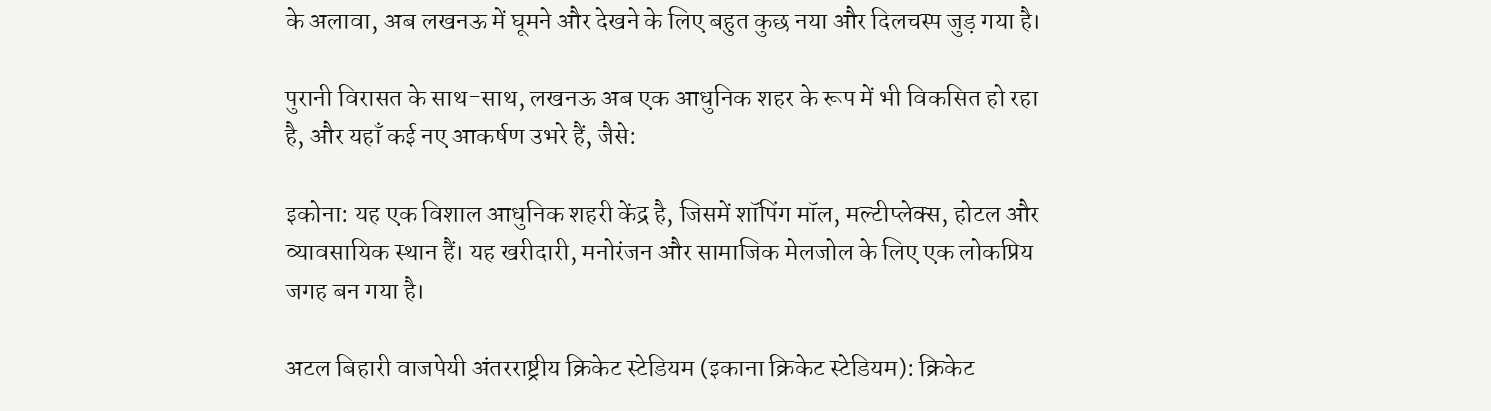के अलावा, अब लखनऊ में घूमने और देखने के लिए बहुत कुछ नया और दिलचस्प जुड़ गया है।

पुरानी विरासत के साथ-साथ, लखनऊ अब एक आधुनिक शहर के रूप में भी विकसित हो रहा है, और यहाँ कई नए आकर्षण उभरे हैं, जैसे:

इकोना: यह एक विशाल आधुनिक शहरी केंद्र है, जिसमें शॉपिंग मॉल, मल्टीप्लेक्स, होटल और व्यावसायिक स्थान हैं। यह खरीदारी, मनोरंजन और सामाजिक मेलजोल के लिए एक लोकप्रिय जगह बन गया है।

अटल बिहारी वाजपेयी अंतरराष्ट्रीय क्रिकेट स्टेडियम (इकाना क्रिकेट स्टेडियम): क्रिकेट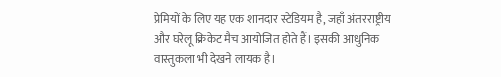प्रेमियों के लिए यह एक शानदार स्टेडियम है, जहाँ अंतरराष्ट्रीय और घरेलू क्रिकेट मैच आयोजित होते हैं। इसकी आधुनिक वास्तुकला भी देखने लायक है।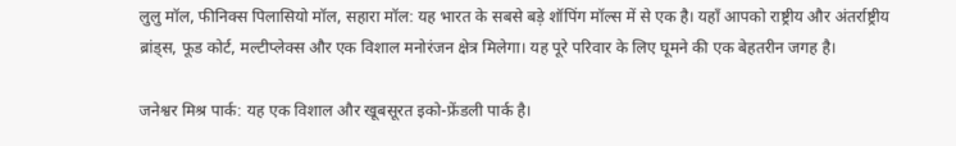लुलु मॉल, फीनिक्स पिलासियो मॉल, सहारा मॉल: यह भारत के सबसे बड़े शॉपिंग मॉल्स में से एक है। यहाँ आपको राष्ट्रीय और अंतर्राष्ट्रीय ब्रांड्स, फूड कोर्ट, मल्टीप्लेक्स और एक विशाल मनोरंजन क्षेत्र मिलेगा। यह पूरे परिवार के लिए घूमने की एक बेहतरीन जगह है।

जनेश्वर मिश्र पार्क: यह एक विशाल और खूबसूरत इको-फ्रेंडली पार्क है।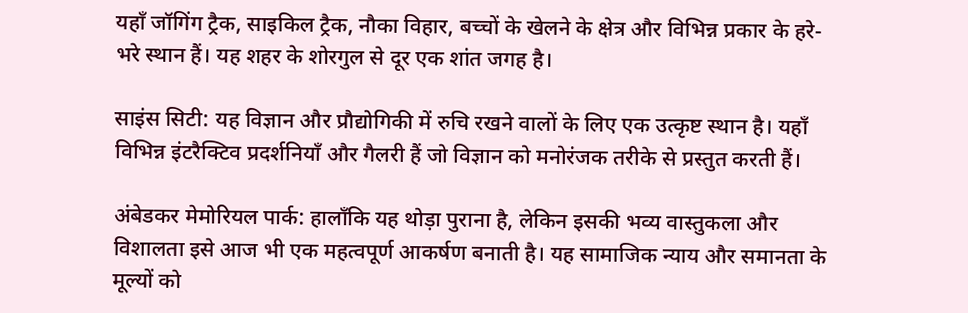यहाँ जॉगिंग ट्रैक, साइकिल ट्रैक, नौका विहार, बच्चों के खेलने के क्षेत्र और विभिन्न प्रकार के हरे-भरे स्थान हैं। यह शहर के शोरगुल से दूर एक शांत जगह है।

साइंस सिटी: यह विज्ञान और प्रौद्योगिकी में रुचि रखने वालों के लिए एक उत्कृष्ट स्थान है। यहाँ विभिन्न इंटरैक्टिव प्रदर्शनियाँ और गैलरी हैं जो विज्ञान को मनोरंजक तरीके से प्रस्तुत करती हैं।

अंबेडकर मेमोरियल पार्क: हालाँकि यह थोड़ा पुराना है, लेकिन इसकी भव्य वास्तुकला और विशालता इसे आज भी एक महत्वपूर्ण आकर्षण बनाती है। यह सामाजिक न्याय और समानता के मूल्यों को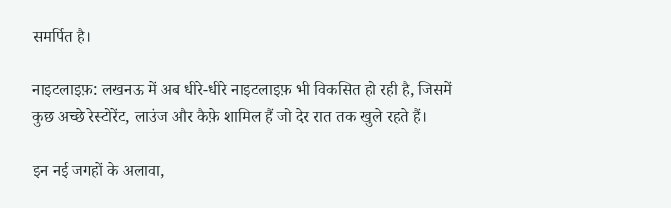समर्पित है।

नाइटलाइफ़: लखनऊ में अब धीरे-धीरे नाइटलाइफ़ भी विकसित हो रही है, जिसमें कुछ अच्छे रेस्टोरेंट, लाउंज और कैफ़े शामिल हैं जो देर रात तक खुले रहते हैं।

इन नई जगहों के अलावा,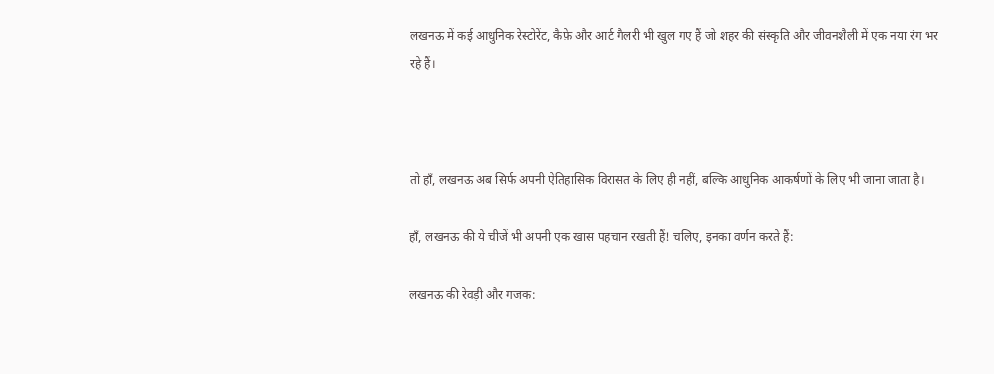लखनऊ में कई आधुनिक रेस्टोरेंट, कैफ़े और आर्ट गैलरी भी खुल गए हैं जो शहर की संस्कृति और जीवनशैली में एक नया रंग भर रहे हैं।



तो हाँ, लखनऊ अब सिर्फ अपनी ऐतिहासिक विरासत के लिए ही नहीं, बल्कि आधुनिक आकर्षणों के लिए भी जाना जाता है।

हाँ, लखनऊ की ये चीजें भी अपनी एक खास पहचान रखती हैं! चलिए, इनका वर्णन करते हैं:

लखनऊ की रेवड़ी और गजक: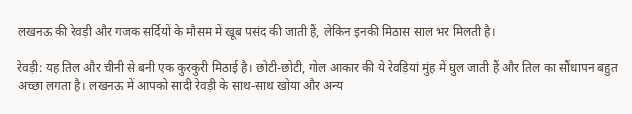लखनऊ की रेवड़ी और गजक सर्दियों के मौसम में खूब पसंद की जाती हैं, लेकिन इनकी मिठास साल भर मिलती है।

रेवड़ी: यह तिल और चीनी से बनी एक कुरकुरी मिठाई है। छोटी-छोटी, गोल आकार की ये रेवड़ियां मुंह में घुल जाती हैं और तिल का सौंधापन बहुत अच्छा लगता है। लखनऊ में आपको सादी रेवड़ी के साथ-साथ खोया और अन्य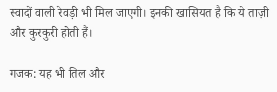स्वादों वाली रेवड़ी भी मिल जाएगी। इनकी खासियत है कि ये ताज़ी और कुरकुरी होती हैं।

गजक: यह भी तिल और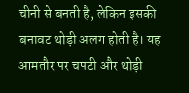चीनी से बनती है, लेकिन इसकी बनावट थोड़ी अलग होती है। यह आमतौर पर चपटी और थोड़ी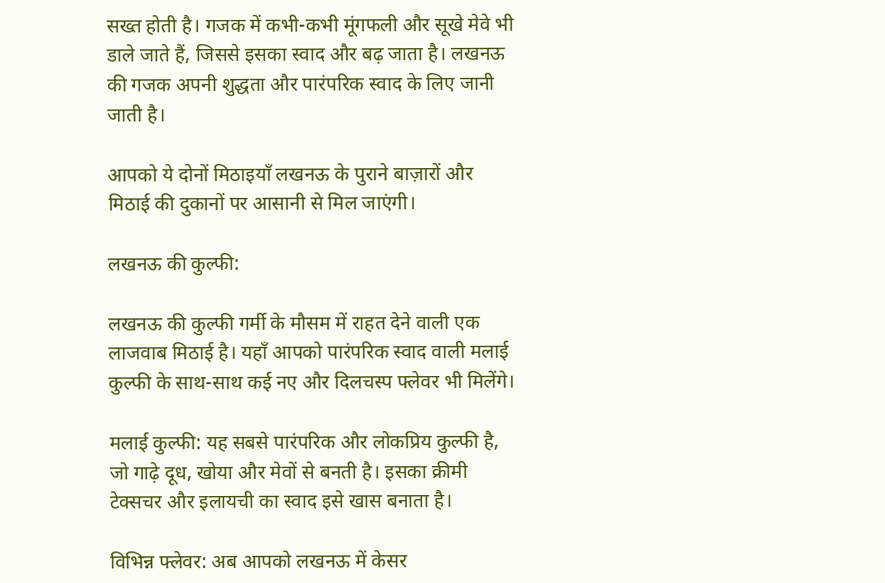सख्त होती है। गजक में कभी-कभी मूंगफली और सूखे मेवे भी डाले जाते हैं, जिससे इसका स्वाद और बढ़ जाता है। लखनऊ की गजक अपनी शुद्धता और पारंपरिक स्वाद के लिए जानी जाती है।

आपको ये दोनों मिठाइयाँ लखनऊ के पुराने बाज़ारों और मिठाई की दुकानों पर आसानी से मिल जाएंगी।

लखनऊ की कुल्फी:

लखनऊ की कुल्फी गर्मी के मौसम में राहत देने वाली एक लाजवाब मिठाई है। यहाँ आपको पारंपरिक स्वाद वाली मलाई कुल्फी के साथ-साथ कई नए और दिलचस्प फ्लेवर भी मिलेंगे।

मलाई कुल्फी: यह सबसे पारंपरिक और लोकप्रिय कुल्फी है, जो गाढ़े दूध, खोया और मेवों से बनती है। इसका क्रीमी टेक्सचर और इलायची का स्वाद इसे खास बनाता है।

विभिन्न फ्लेवर: अब आपको लखनऊ में केसर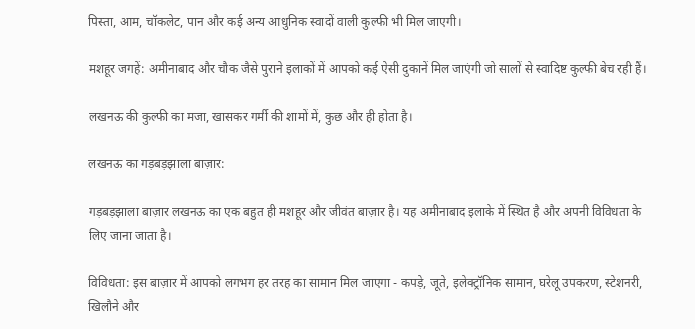पिस्ता, आम, चॉकलेट, पान और कई अन्य आधुनिक स्वादों वाली कुल्फी भी मिल जाएगी।

मशहूर जगहें: अमीनाबाद और चौक जैसे पुराने इलाकों में आपको कई ऐसी दुकानें मिल जाएंगी जो सालों से स्वादिष्ट कुल्फी बेच रही हैं।

लखनऊ की कुल्फी का मजा, खासकर गर्मी की शामों में, कुछ और ही होता है।

लखनऊ का गड़बड़झाला बाज़ार:

गड़बड़झाला बाज़ार लखनऊ का एक बहुत ही मशहूर और जीवंत बाज़ार है। यह अमीनाबाद इलाके में स्थित है और अपनी विविधता के लिए जाना जाता है।

विविधता: इस बाज़ार में आपको लगभग हर तरह का सामान मिल जाएगा - कपड़े, जूते, इलेक्ट्रॉनिक सामान, घरेलू उपकरण, स्टेशनरी, खिलौने और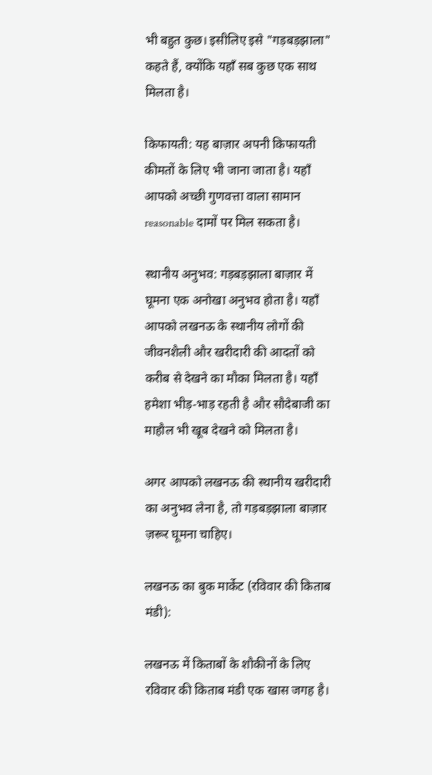भी बहुत कुछ। इसीलिए इसे "गड़बड़झाला" कहते हैं, क्योंकि यहाँ सब कुछ एक साथ मिलता है।

किफायती: यह बाज़ार अपनी किफायती कीमतों के लिए भी जाना जाता है। यहाँ आपको अच्छी गुणवत्ता वाला सामान reasonable दामों पर मिल सकता है।

स्थानीय अनुभव: गड़बड़झाला बाज़ार में घूमना एक अनोखा अनुभव होता है। यहाँ आपको लखनऊ के स्थानीय लोगों की जीवनशैली और खरीदारी की आदतों को करीब से देखने का मौका मिलता है। यहाँ हमेशा भीड़-भाड़ रहती है और सौदेबाजी का माहौल भी खूब देखने को मिलता है।

अगर आपको लखनऊ की स्थानीय खरीदारी का अनुभव लेना है, तो गड़बड़झाला बाज़ार ज़रूर घूमना चाहिए।

लखनऊ का बुक मार्केट (रविवार की किताब मंडी):

लखनऊ में किताबों के शौकीनों के लिए रविवार की किताब मंडी एक खास जगह है।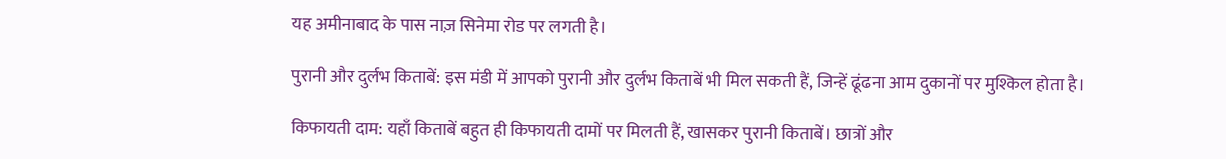यह अमीनाबाद के पास नाज़ सिनेमा रोड पर लगती है।

पुरानी और दुर्लभ किताबें: इस मंडी में आपको पुरानी और दुर्लभ किताबें भी मिल सकती हैं, जिन्हें ढूंढना आम दुकानों पर मुश्किल होता है।

किफायती दाम: यहाँ किताबें बहुत ही किफायती दामों पर मिलती हैं, खासकर पुरानी किताबें। छात्रों और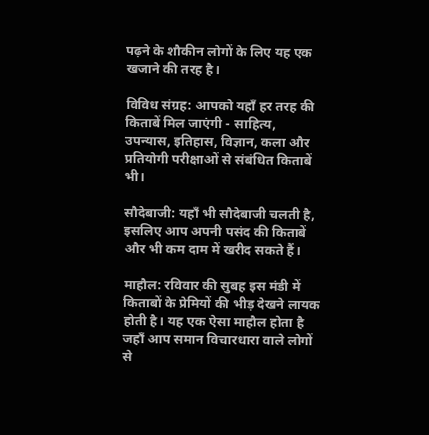पढ़ने के शौकीन लोगों के लिए यह एक खजाने की तरह है।

विविध संग्रह: आपको यहाँ हर तरह की किताबें मिल जाएंगी - साहित्य, उपन्यास, इतिहास, विज्ञान, कला और प्रतियोगी परीक्षाओं से संबंधित किताबें भी।

सौदेबाजी: यहाँ भी सौदेबाजी चलती है, इसलिए आप अपनी पसंद की किताबें और भी कम दाम में खरीद सकते हैं।

माहौल: रविवार की सुबह इस मंडी में किताबों के प्रेमियों की भीड़ देखने लायक होती है। यह एक ऐसा माहौल होता है जहाँ आप समान विचारधारा वाले लोगों से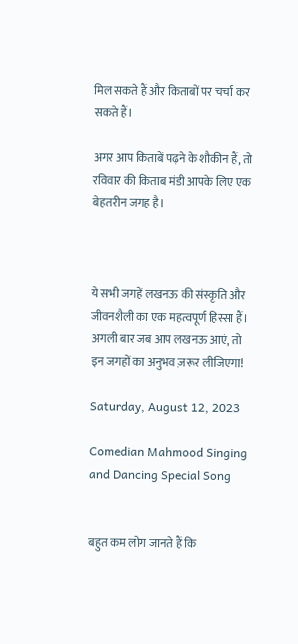मिल सकते हैं और किताबों पर चर्चा कर सकते हैं।

अगर आप किताबें पढ़ने के शौकीन हैं, तो रविवार की किताब मंडी आपके लिए एक बेहतरीन जगह है।



ये सभी जगहें लखनऊ की संस्कृति और जीवनशैली का एक महत्वपूर्ण हिस्सा हैं। अगली बार जब आप लखनऊ आएं, तो इन जगहों का अनुभव ज़रूर लीजिएगा!

Saturday, August 12, 2023

Comedian Mahmood Singing and Dancing Special Song


बहुत कम लोग जानते हैं कि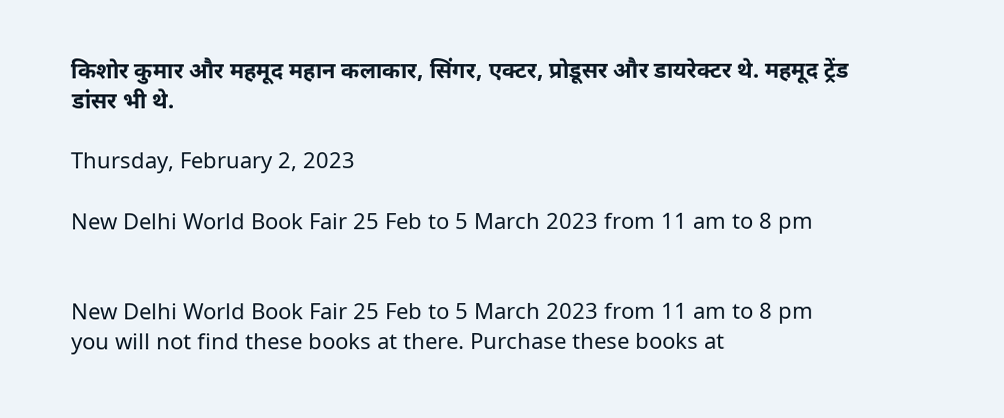किशोर कुमार और महमूद महान कलाकार, सिंगर, एक्टर, प्रोडूसर और डायरेक्टर थे. महमूद ट्रेंड डांसर भी थे.

Thursday, February 2, 2023

New Delhi World Book Fair 25 Feb to 5 March 2023 from 11 am to 8 pm


New Delhi World Book Fair 25 Feb to 5 March 2023 from 11 am to 8 pm
you will not find these books at there. Purchase these books at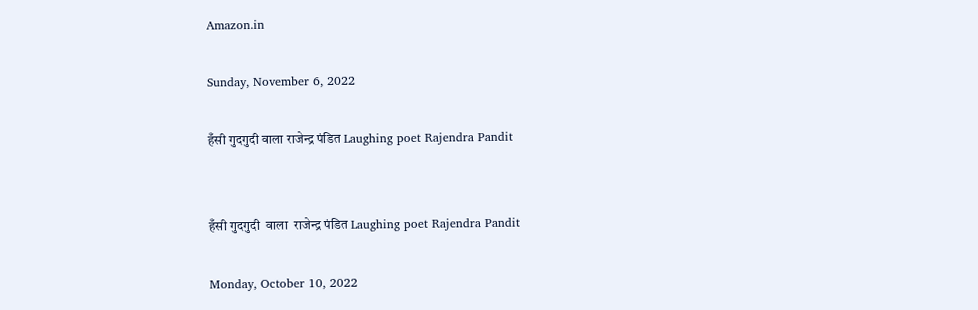Amazon.in

Sunday, November 6, 2022

हँसी गुदगुदी वाला राजेन्द्र पंडित Laughing poet Rajendra Pandit


हँसी गुदगुदी  वाला  राजेन्द्र पंडित Laughing poet Rajendra Pandit

Monday, October 10, 2022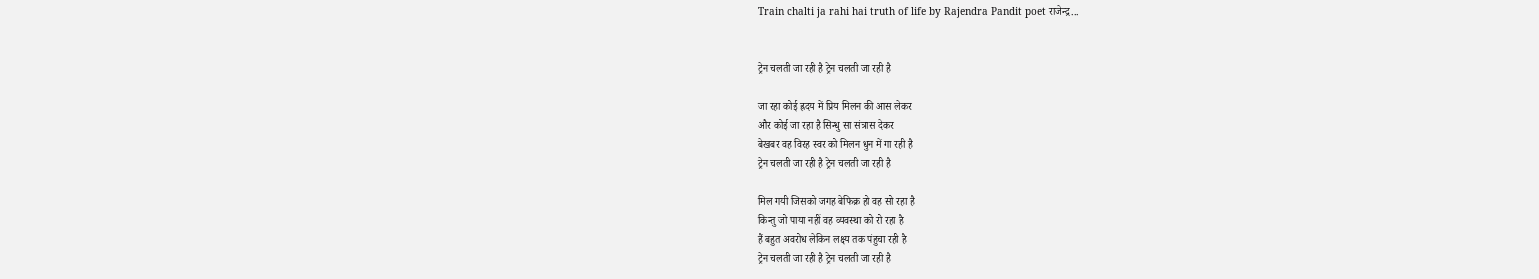Train chalti ja rahi hai truth of life by Rajendra Pandit poet राजेन्द्र...


ट्रेन चलती जा रही है ट्रेन चलती जा रही है

जा रहा कोई ह्रदय में प्रिय मिलन की आस लेकर
और कोई जा रहा है सिन्धु सा संत्रास देकर
बेखबर वह विरह स्वर को मिलन धुन में गा रही है
ट्रेन चलती जा रही है ट्रेन चलती जा रही है

मिल गयी जिसको जगह बेफिक्र हो वह सो रहा है
किन्तु जो पाया नहीं वह व्यवस्था को रो रहा है
हैं बहुत अवरोध लेकिन लक्ष्य तक पंहुचा रही है
ट्रेन चलती जा रही है ट्रेन चलती जा रही है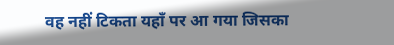वह नहीं टिकता यहाँ पर आ गया जिसका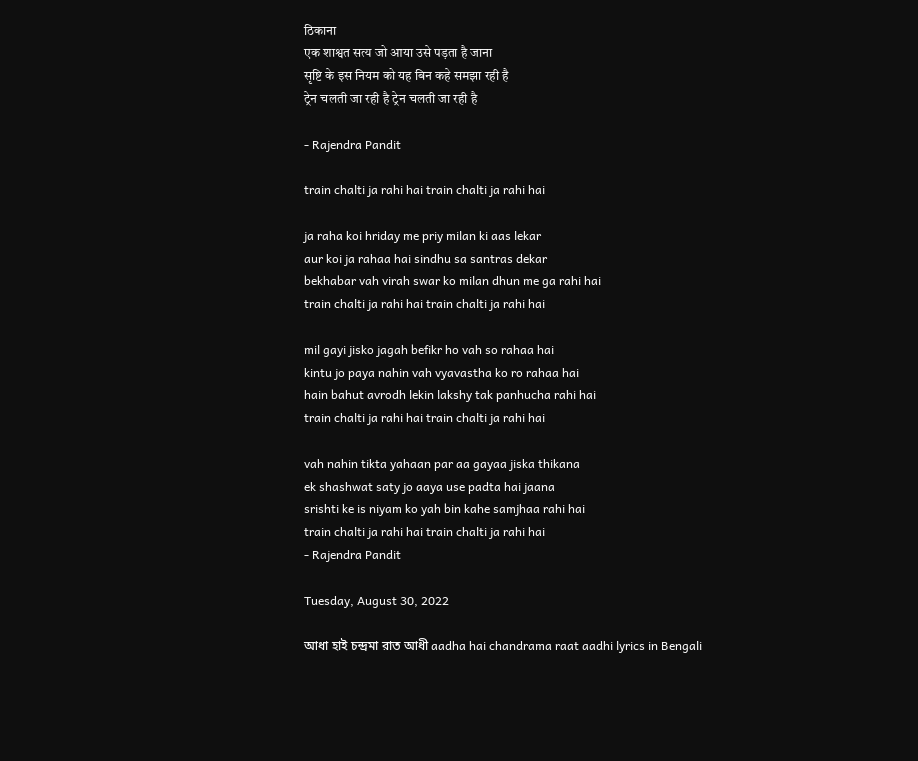ठिकाना
एक शाश्वत सत्य जो आया उसे पड़ता है जाना
सृष्टि के इस नियम को यह बिन कहे समझा रही है
ट्रेन चलती जा रही है ट्रेन चलती जा रही है

- Rajendra Pandit

train chalti ja rahi hai train chalti ja rahi hai

ja raha koi hriday me priy milan ki aas lekar
aur koi ja rahaa hai sindhu sa santras dekar
bekhabar vah virah swar ko milan dhun me ga rahi hai
train chalti ja rahi hai train chalti ja rahi hai

mil gayi jisko jagah befikr ho vah so rahaa hai
kintu jo paya nahin vah vyavastha ko ro rahaa hai
hain bahut avrodh lekin lakshy tak panhucha rahi hai
train chalti ja rahi hai train chalti ja rahi hai

vah nahin tikta yahaan par aa gayaa jiska thikana
ek shashwat saty jo aaya use padta hai jaana
srishti ke is niyam ko yah bin kahe samjhaa rahi hai
train chalti ja rahi hai train chalti ja rahi hai
- Rajendra Pandit

Tuesday, August 30, 2022

আধা হাই চন্দ্রমা রাত আধী aadha hai chandrama raat aadhi lyrics in Bengali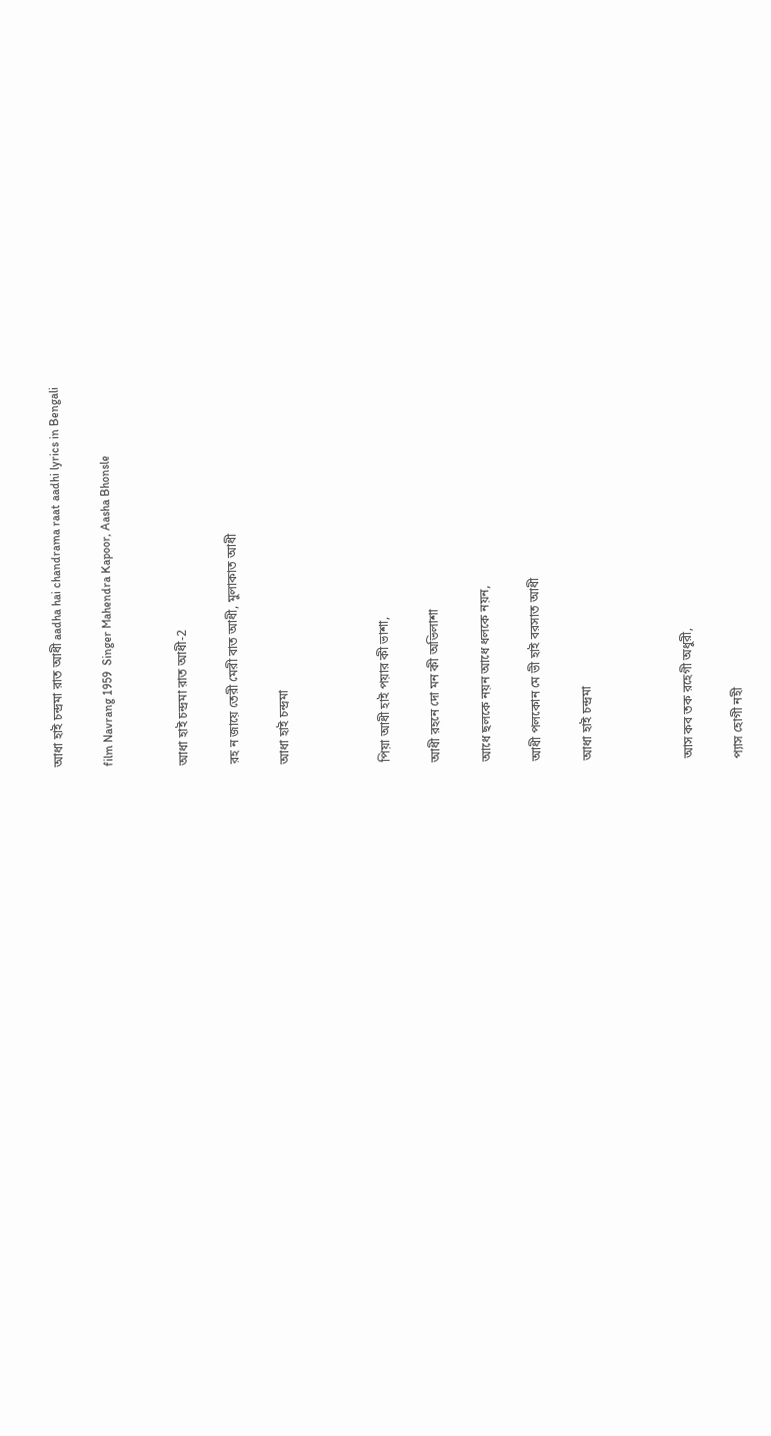আধা হাই চন্দ্রমা রাত আধী aadha hai chandrama raat aadhi lyrics in Bengali

film Navrang 1959  Singer Mahendra Kapoor, Aasha Bhonsle


আধা হাই চন্দ্রমা রাত আধী-2

রহ ন জায়ে তেরী মেরী বাত আধী, মুলাকাত আধী

আধা হাই চন্দ্রমা



পিয়া আধী হাই পয়ার কী ভাশা,

আধী রহনে দো মন কী অভিলাশা

আধে ছলকে নয়ন আধে ধলকে নয়ন,

আধী পলকোন মে ভী হাই বরসাত আধী

আধা হাই চন্দ্রমা



আস কব তক রহেগী অধুরী,

প্যাস হোগী নহী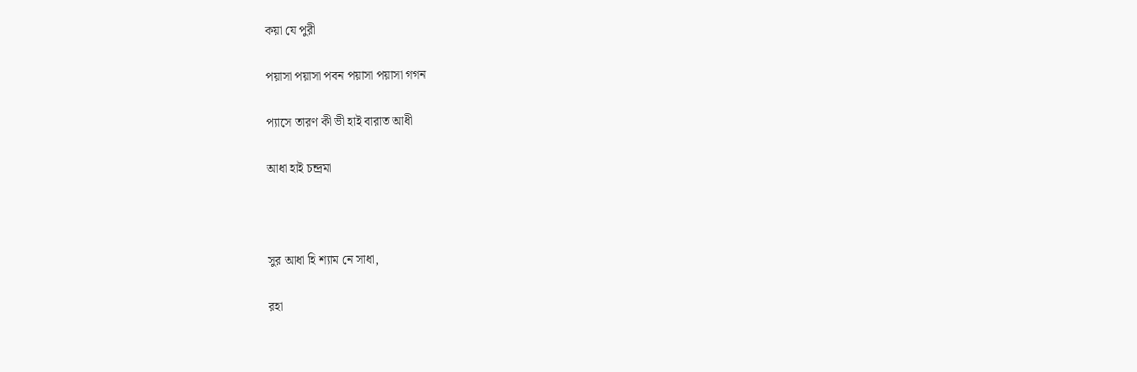কয়া যে পুরী

পয়াসা পয়াসা পবন পয়াসা পয়াসা গগন

প্যাসে তারণ কী ভী হাই বারাত আধী

আধা হাই চন্দ্রমা



সুর আধা হি শ্যাম নে সাধা,

রহা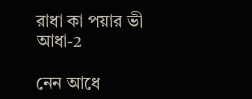রাধা কা পয়ার ভী আধা-2

নেন আধে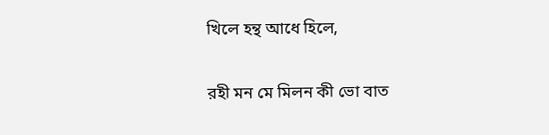খিলে হন্থ আধে হিলে,

রহী মন মে মিলন কী ভো বাত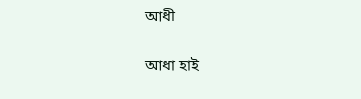আধী

আধা হাই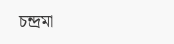চন্দ্রমা